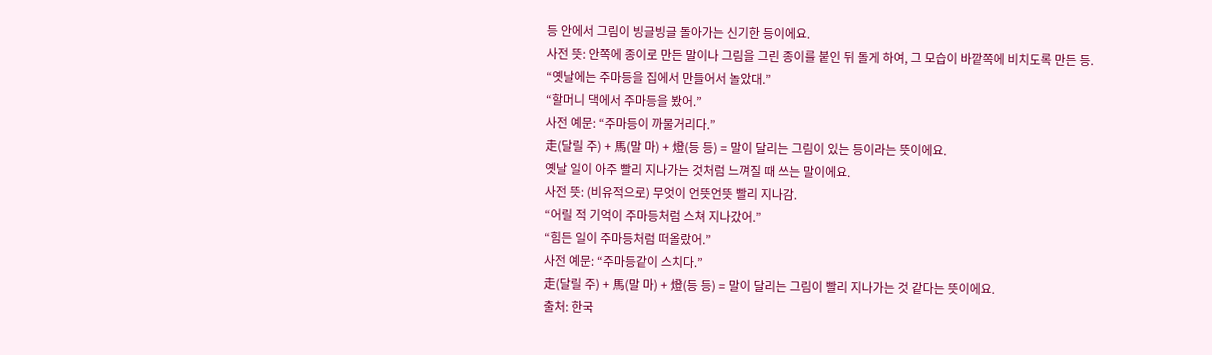등 안에서 그림이 빙글빙글 돌아가는 신기한 등이에요.
사전 뜻: 안쪽에 종이로 만든 말이나 그림을 그린 종이를 붙인 뒤 돌게 하여, 그 모습이 바깥쪽에 비치도록 만든 등.
“옛날에는 주마등을 집에서 만들어서 놀았대.”
“할머니 댁에서 주마등을 봤어.”
사전 예문: “주마등이 까물거리다.”
走(달릴 주) + 馬(말 마) + 燈(등 등) = 말이 달리는 그림이 있는 등이라는 뜻이에요.
옛날 일이 아주 빨리 지나가는 것처럼 느껴질 때 쓰는 말이에요.
사전 뜻: (비유적으로) 무엇이 언뜻언뜻 빨리 지나감.
“어릴 적 기억이 주마등처럼 스쳐 지나갔어.”
“힘든 일이 주마등처럼 떠올랐어.”
사전 예문: “주마등같이 스치다.”
走(달릴 주) + 馬(말 마) + 燈(등 등) = 말이 달리는 그림이 빨리 지나가는 것 같다는 뜻이에요.
출처: 한국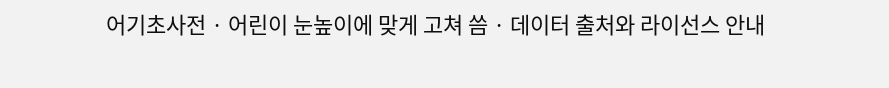어기초사전 · 어린이 눈높이에 맞게 고쳐 씀 · 데이터 출처와 라이선스 안내